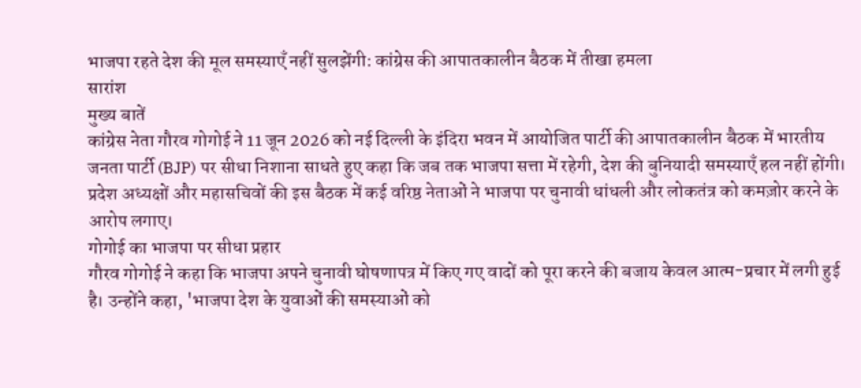भाजपा रहते देश की मूल समस्याएँ नहीं सुलझेंगी: कांग्रेस की आपातकालीन बैठक में तीखा हमला
सारांश
मुख्य बातें
कांग्रेस नेता गौरव गोगोई ने 11 जून 2026 को नई दिल्ली के इंदिरा भवन में आयोजित पार्टी की आपातकालीन बैठक में भारतीय जनता पार्टी (BJP) पर सीधा निशाना साधते हुए कहा कि जब तक भाजपा सत्ता में रहेगी, देश की बुनियादी समस्याएँ हल नहीं होंगी। प्रदेश अध्यक्षों और महासचिवों की इस बैठक में कई वरिष्ठ नेताओं ने भाजपा पर चुनावी धांधली और लोकतंत्र को कमज़ोर करने के आरोप लगाए।
गोगोई का भाजपा पर सीधा प्रहार
गौरव गोगोई ने कहा कि भाजपा अपने चुनावी घोषणापत्र में किए गए वादों को पूरा करने की बजाय केवल आत्म-प्रचार में लगी हुई है। उन्होंने कहा, 'भाजपा देश के युवाओं की समस्याओं को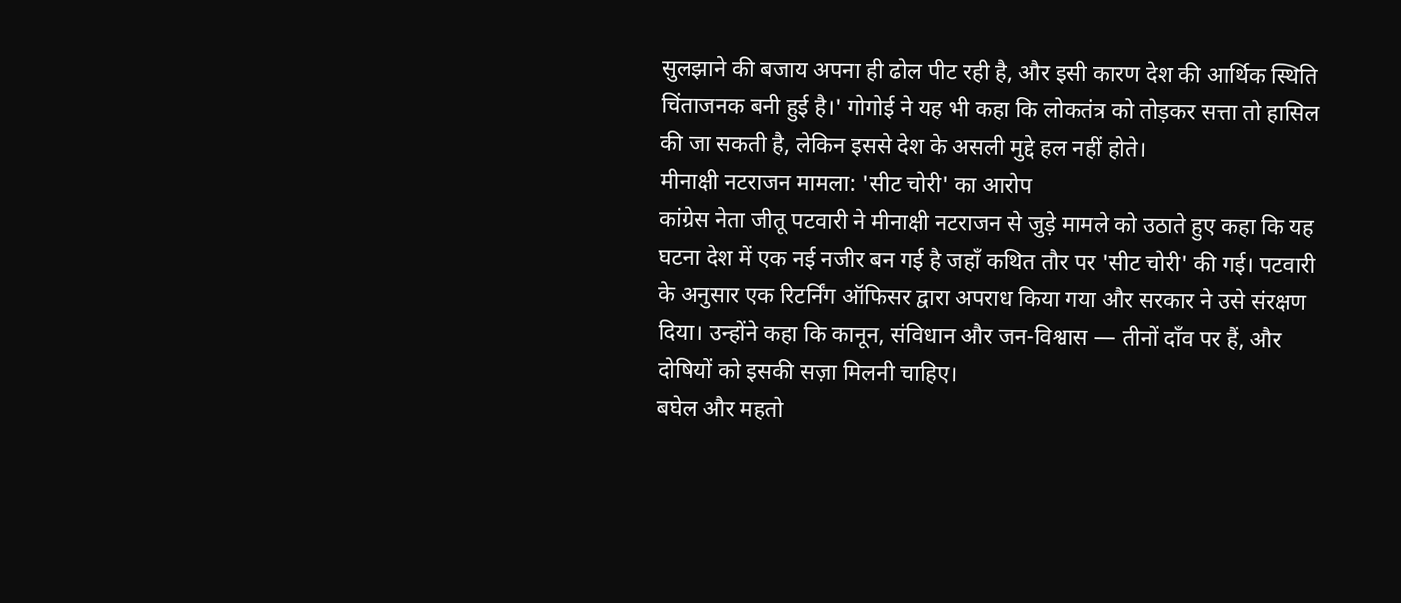सुलझाने की बजाय अपना ही ढोल पीट रही है, और इसी कारण देश की आर्थिक स्थिति चिंताजनक बनी हुई है।' गोगोई ने यह भी कहा कि लोकतंत्र को तोड़कर सत्ता तो हासिल की जा सकती है, लेकिन इससे देश के असली मुद्दे हल नहीं होते।
मीनाक्षी नटराजन मामला: 'सीट चोरी' का आरोप
कांग्रेस नेता जीतू पटवारी ने मीनाक्षी नटराजन से जुड़े मामले को उठाते हुए कहा कि यह घटना देश में एक नई नजीर बन गई है जहाँ कथित तौर पर 'सीट चोरी' की गई। पटवारी के अनुसार एक रिटर्निंग ऑफिसर द्वारा अपराध किया गया और सरकार ने उसे संरक्षण दिया। उन्होंने कहा कि कानून, संविधान और जन-विश्वास — तीनों दाँव पर हैं, और दोषियों को इसकी सज़ा मिलनी चाहिए।
बघेल और महतो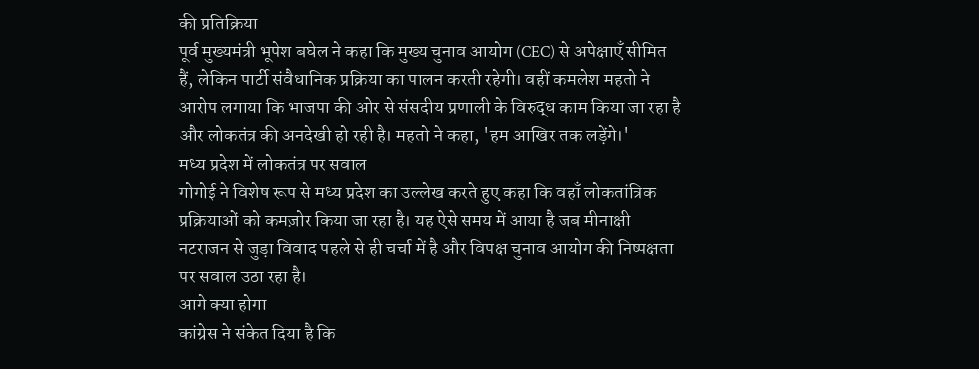की प्रतिक्रिया
पूर्व मुख्यमंत्री भूपेश बघेल ने कहा कि मुख्य चुनाव आयोग (CEC) से अपेक्षाएँ सीमित हैं, लेकिन पार्टी संवैधानिक प्रक्रिया का पालन करती रहेगी। वहीं कमलेश महतो ने आरोप लगाया कि भाजपा की ओर से संसदीय प्रणाली के विरुद्ध काम किया जा रहा है और लोकतंत्र की अनदेखी हो रही है। महतो ने कहा, 'हम आखिर तक लड़ेंगे।'
मध्य प्रदेश में लोकतंत्र पर सवाल
गोगोई ने विशेष रूप से मध्य प्रदेश का उल्लेख करते हुए कहा कि वहाँ लोकतांत्रिक प्रक्रियाओं को कमज़ोर किया जा रहा है। यह ऐसे समय में आया है जब मीनाक्षी नटराजन से जुड़ा विवाद पहले से ही चर्चा में है और विपक्ष चुनाव आयोग की निष्पक्षता पर सवाल उठा रहा है।
आगे क्या होगा
कांग्रेस ने संकेत दिया है कि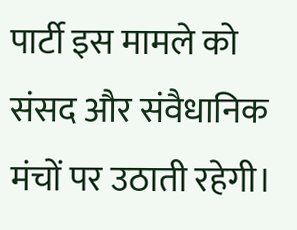पार्टी इस मामले को संसद और संवैधानिक मंचों पर उठाती रहेगी।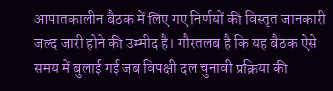आपातकालीन बैठक में लिए गए निर्णयों की विस्तृत जानकारी जल्द जारी होने की उम्मीद है। गौरतलब है कि यह बैठक ऐसे समय में बुलाई गई जब विपक्षी दल चुनावी प्रक्रिया की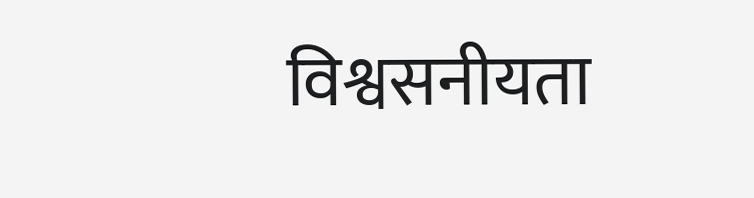विश्वसनीयता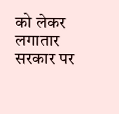को लेकर लगातार सरकार पर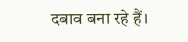दबाव बना रहे हैं।